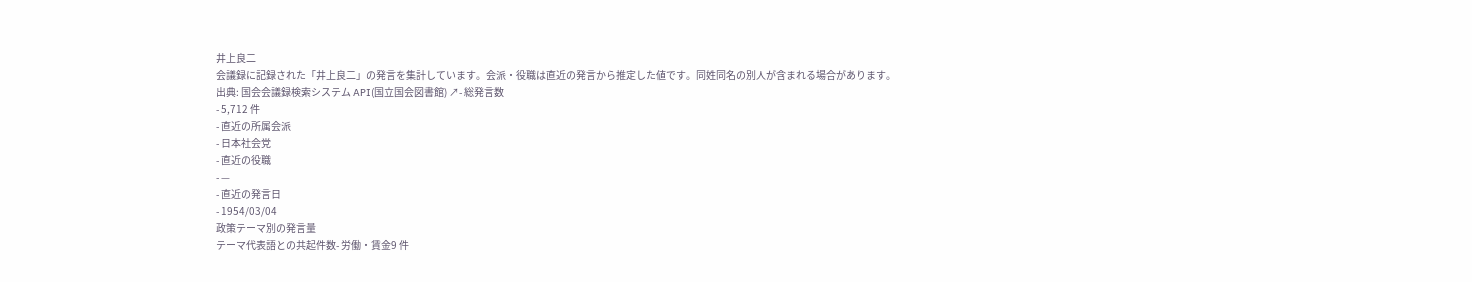井上良二
会議録に記録された「井上良二」の発言を集計しています。会派・役職は直近の発言から推定した値です。同姓同名の別人が含まれる場合があります。
出典: 国会会議録検索システム API(国立国会図書館) ↗- 総発言数
- 5,712 件
- 直近の所属会派
- 日本社会党
- 直近の役職
- —
- 直近の発言日
- 1954/03/04
政策テーマ別の発言量
テーマ代表語との共起件数- 労働・賃金9 件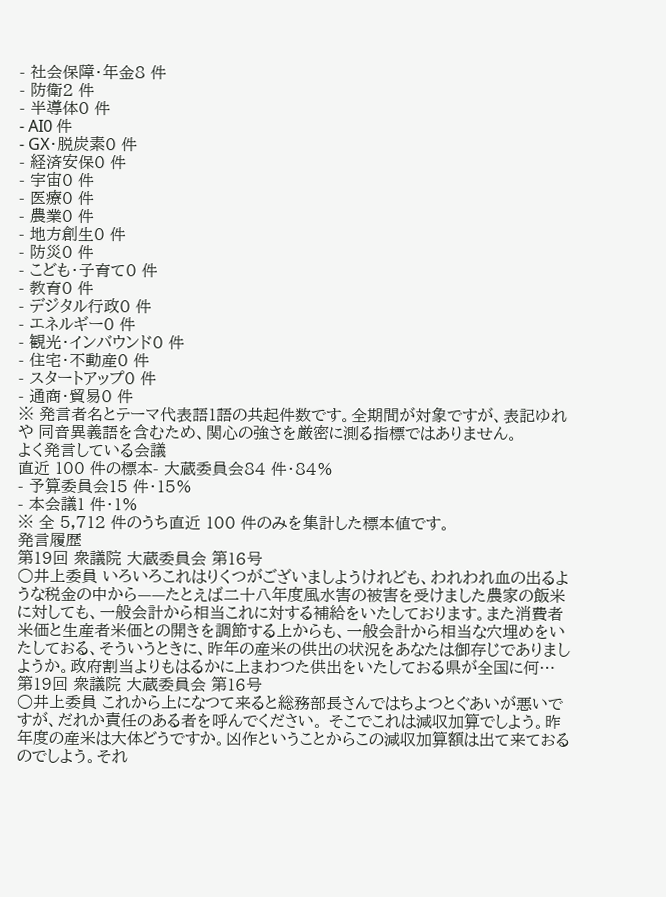- 社会保障・年金8 件
- 防衛2 件
- 半導体0 件
- AI0 件
- GX・脱炭素0 件
- 経済安保0 件
- 宇宙0 件
- 医療0 件
- 農業0 件
- 地方創生0 件
- 防災0 件
- こども・子育て0 件
- 教育0 件
- デジタル行政0 件
- エネルギー0 件
- 観光・インバウンド0 件
- 住宅・不動産0 件
- スタートアップ0 件
- 通商・貿易0 件
※ 発言者名とテーマ代表語1語の共起件数です。全期間が対象ですが、表記ゆれや 同音異義語を含むため、関心の強さを厳密に測る指標ではありません。
よく発言している会議
直近 100 件の標本- 大蔵委員会84 件・84%
- 予算委員会15 件・15%
- 本会議1 件・1%
※ 全 5,712 件のうち直近 100 件のみを集計した標本値です。
発言履歴
第19回 衆議院 大蔵委員会 第16号
○井上委員 いろいろこれはりくつがございましようけれども、われわれ血の出るような税金の中から——たとえば二十八年度風水害の被害を受けました農家の飯米に対しても、一般会計から相当これに対する補給をいたしております。また消費者米価と生産者米価との開きを調節する上からも、一般会計から相当な穴埋めをいたしておる、そういうときに、昨年の産米の供出の状況をあなたは御存じでありましようか。政府割当よりもはるかに上まわつた供出をいたしておる県が全国に何…
第19回 衆議院 大蔵委員会 第16号
○井上委員 これから上になつて来ると総務部長さんではちよつとぐあいが悪いですが、だれか責任のある者を呼んでください。 そこでこれは減収加算でしよう。昨年度の産米は大体どうですか。凶作ということからこの減収加算額は出て来ておるのでしよう。それ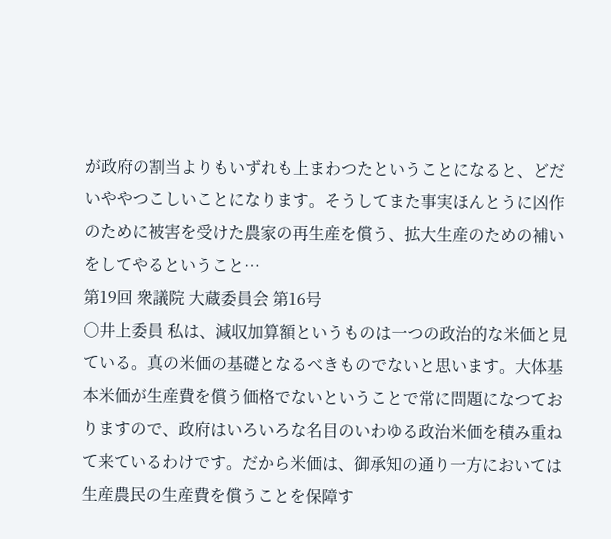が政府の割当よりもいずれも上まわつたということになると、どだいややつこしいことになります。そうしてまた事実ほんとうに凶作のために被害を受けた農家の再生産を償う、拡大生産のための補いをしてやるということ…
第19回 衆議院 大蔵委員会 第16号
○井上委員 私は、減収加算額というものは一つの政治的な米価と見ている。真の米価の基礎となるべきものでないと思います。大体基本米価が生産費を償う価格でないということで常に問題になつておりますので、政府はいろいろな名目のいわゆる政治米価を積み重ねて来ているわけです。だから米価は、御承知の通り一方においては生産農民の生産費を償うことを保障す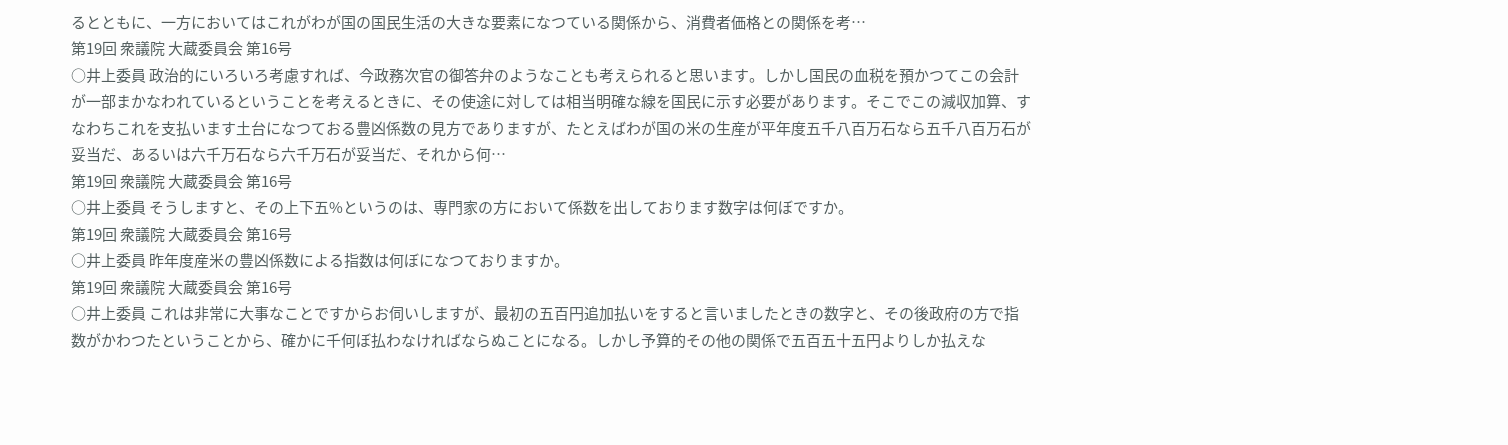るとともに、一方においてはこれがわが国の国民生活の大きな要素になつている関係から、消費者価格との関係を考…
第19回 衆議院 大蔵委員会 第16号
○井上委員 政治的にいろいろ考慮すれば、今政務次官の御答弁のようなことも考えられると思います。しかし国民の血税を預かつてこの会計が一部まかなわれているということを考えるときに、その使途に対しては相当明確な線を国民に示す必要があります。そこでこの減収加算、すなわちこれを支払います土台になつておる豊凶係数の見方でありますが、たとえばわが国の米の生産が平年度五千八百万石なら五千八百万石が妥当だ、あるいは六千万石なら六千万石が妥当だ、それから何…
第19回 衆議院 大蔵委員会 第16号
○井上委員 そうしますと、その上下五%というのは、専門家の方において係数を出しております数字は何ぼですか。
第19回 衆議院 大蔵委員会 第16号
○井上委員 昨年度産米の豊凶係数による指数は何ぼになつておりますか。
第19回 衆議院 大蔵委員会 第16号
○井上委員 これは非常に大事なことですからお伺いしますが、最初の五百円追加払いをすると言いましたときの数字と、その後政府の方で指数がかわつたということから、確かに千何ぼ払わなければならぬことになる。しかし予算的その他の関係で五百五十五円よりしか払えな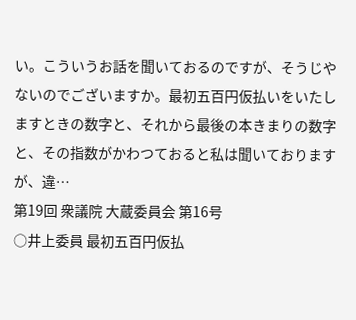い。こういうお話を聞いておるのですが、そうじやないのでございますか。最初五百円仮払いをいたしますときの数字と、それから最後の本きまりの数字と、その指数がかわつておると私は聞いておりますが、違…
第19回 衆議院 大蔵委員会 第16号
○井上委員 最初五百円仮払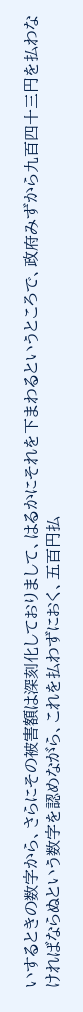いするときの数字から、さらにその被害額は深刻化しておりまして、はるかにそれを下まわるというところで、政府みずから九百四十三円を払わなければならぬという数字を認めながら、これを払わずにおく、五百円払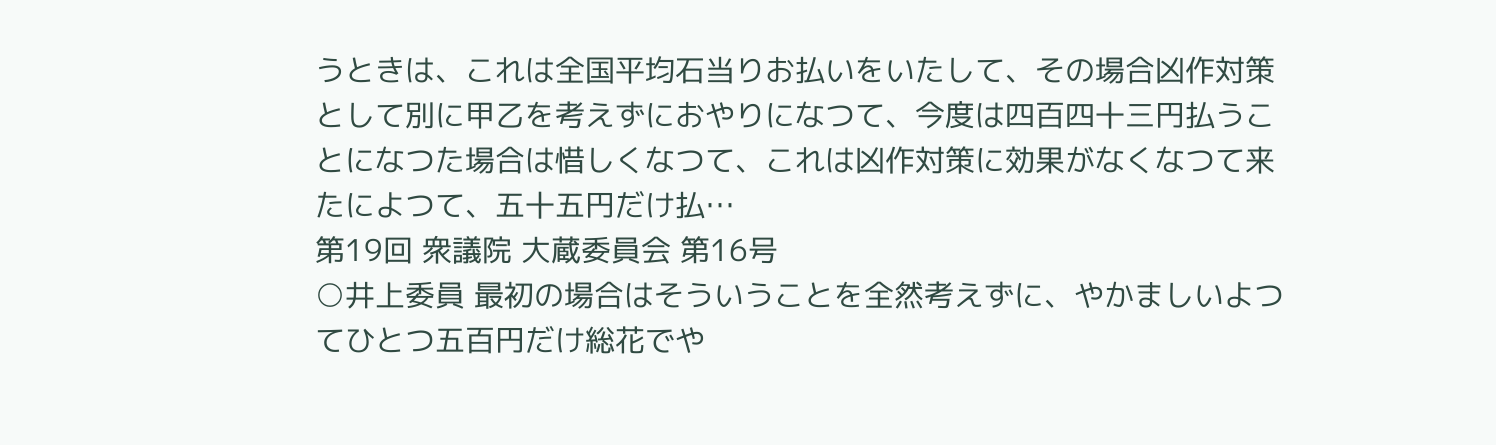うときは、これは全国平均石当りお払いをいたして、その場合凶作対策として別に甲乙を考えずにおやりになつて、今度は四百四十三円払うことになつた場合は惜しくなつて、これは凶作対策に効果がなくなつて来たによつて、五十五円だけ払…
第19回 衆議院 大蔵委員会 第16号
○井上委員 最初の場合はそういうことを全然考えずに、やかましいよつてひとつ五百円だけ総花でや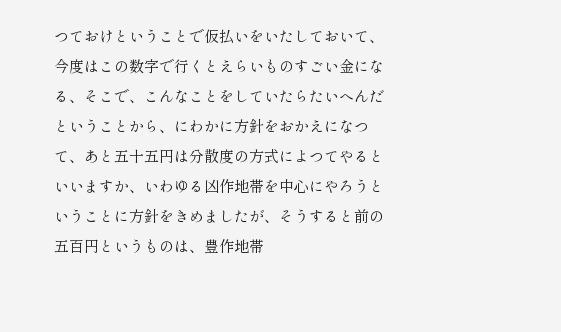つておけということで仮払いをいたしておいて、今度はこの数字で行くとえらいものすごい金になる、そこで、こんなことをしていたらたいへんだということから、にわかに方針をおかえになつて、あと五十五円は分散度の方式によつてやるといいますか、いわゆる凶作地帯を中心にやろうということに方針をきめましたが、そうすると前の五百円というものは、豊作地帯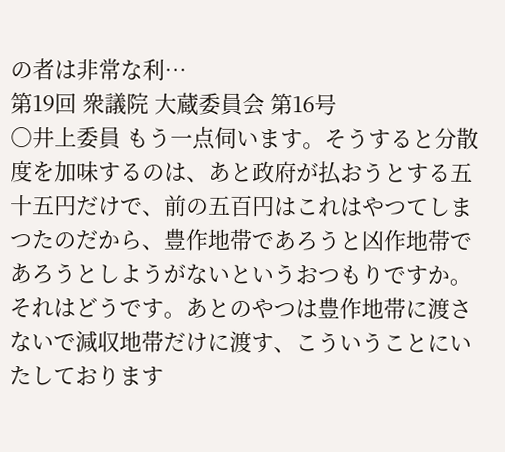の者は非常な利…
第19回 衆議院 大蔵委員会 第16号
○井上委員 もう一点伺います。そうすると分散度を加味するのは、あと政府が払おうとする五十五円だけで、前の五百円はこれはやつてしまつたのだから、豊作地帯であろうと凶作地帯であろうとしようがないというおつもりですか。それはどうです。あとのやつは豊作地帯に渡さないで減収地帯だけに渡す、こういうことにいたしております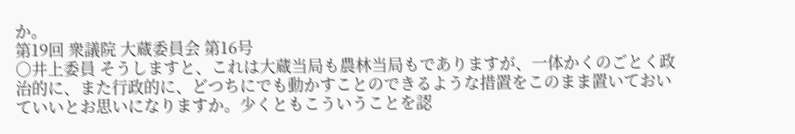か。
第19回 衆議院 大蔵委員会 第16号
○井上委員 そうしますと、これは大蔵当局も農林当局もでありますが、一体かくのごとく政治的に、また行政的に、どつちにでも動かすことのできるような措置をこのまま置いておいていいとお思いになりますか。少くともこういうことを認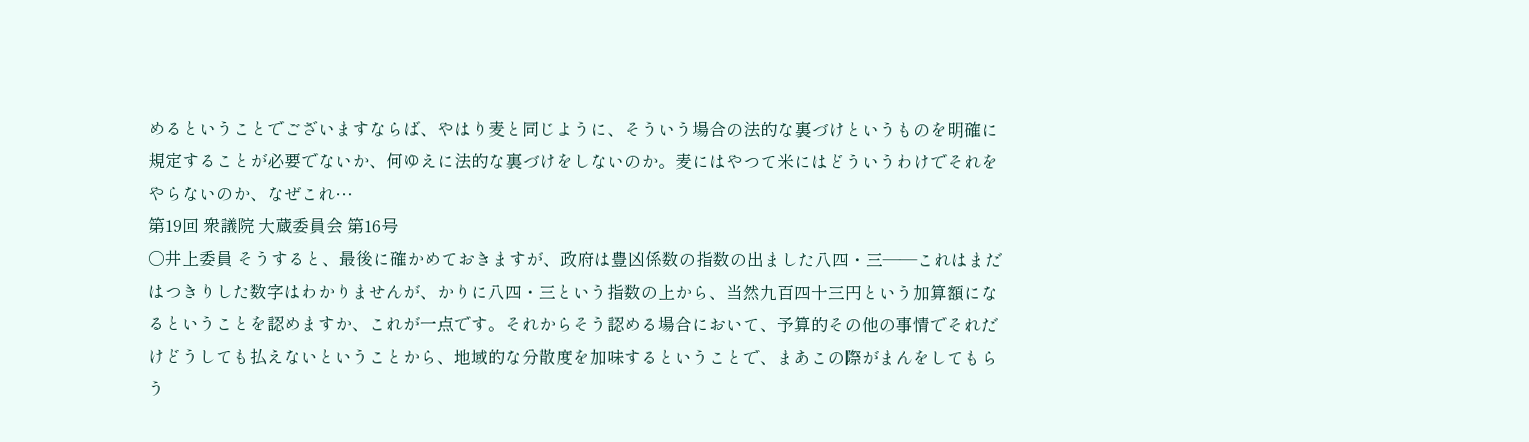めるということでございますならば、やはり麦と同じように、そういう場合の法的な裏づけというものを明確に規定することが必要でないか、何ゆえに法的な裏づけをしないのか。麦にはやつて米にはどういうわけでそれをやらないのか、なぜこれ…
第19回 衆議院 大蔵委員会 第16号
○井上委員 そうすると、最後に確かめておきますが、政府は豊凶係数の指数の出ました八四・三——これはまだはつきりした数字はわかりませんが、かりに八四・三という指数の上から、当然九百四十三円という加算額になるということを認めますか、これが一点です。それからそう認める場合において、予算的その他の事情でそれだけどうしても払えないということから、地域的な分散度を加味するということで、まあこの際がまんをしてもらう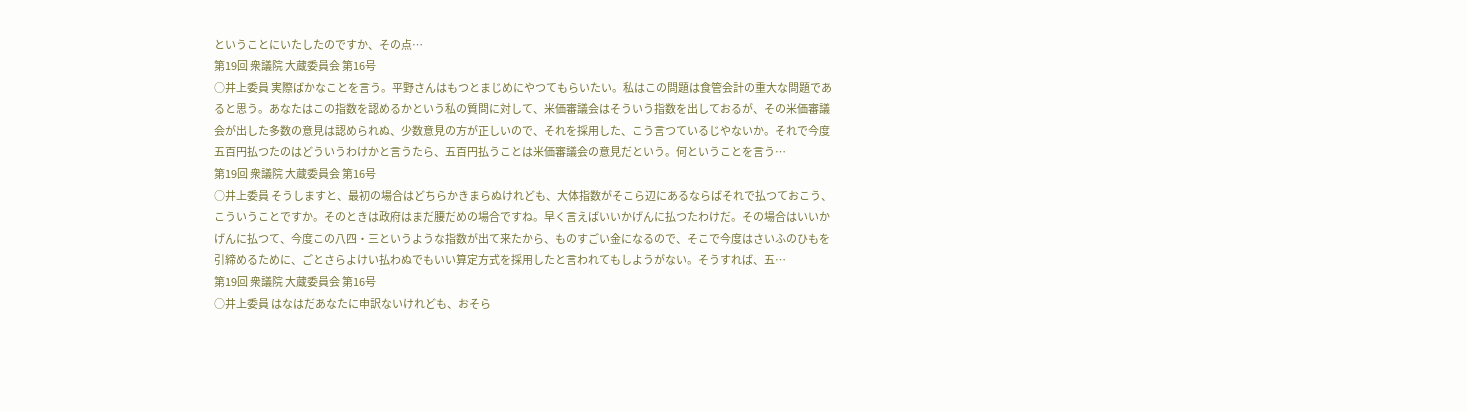ということにいたしたのですか、その点…
第19回 衆議院 大蔵委員会 第16号
○井上委員 実際ばかなことを言う。平野さんはもつとまじめにやつてもらいたい。私はこの問題は食管会計の重大な問題であると思う。あなたはこの指数を認めるかという私の質問に対して、米価審議会はそういう指数を出しておるが、その米価審議会が出した多数の意見は認められぬ、少数意見の方が正しいので、それを採用した、こう言つているじやないか。それで今度五百円払つたのはどういうわけかと言うたら、五百円払うことは米価審議会の意見だという。何ということを言う…
第19回 衆議院 大蔵委員会 第16号
○井上委員 そうしますと、最初の場合はどちらかきまらぬけれども、大体指数がそこら辺にあるならばそれで払つておこう、こういうことですか。そのときは政府はまだ腰だめの場合ですね。早く言えばいいかげんに払つたわけだ。その場合はいいかげんに払つて、今度この八四・三というような指数が出て来たから、ものすごい金になるので、そこで今度はさいふのひもを引締めるために、ごとさらよけい払わぬでもいい算定方式を採用したと言われてもしようがない。そうすれば、五…
第19回 衆議院 大蔵委員会 第16号
○井上委員 はなはだあなたに申訳ないけれども、おそら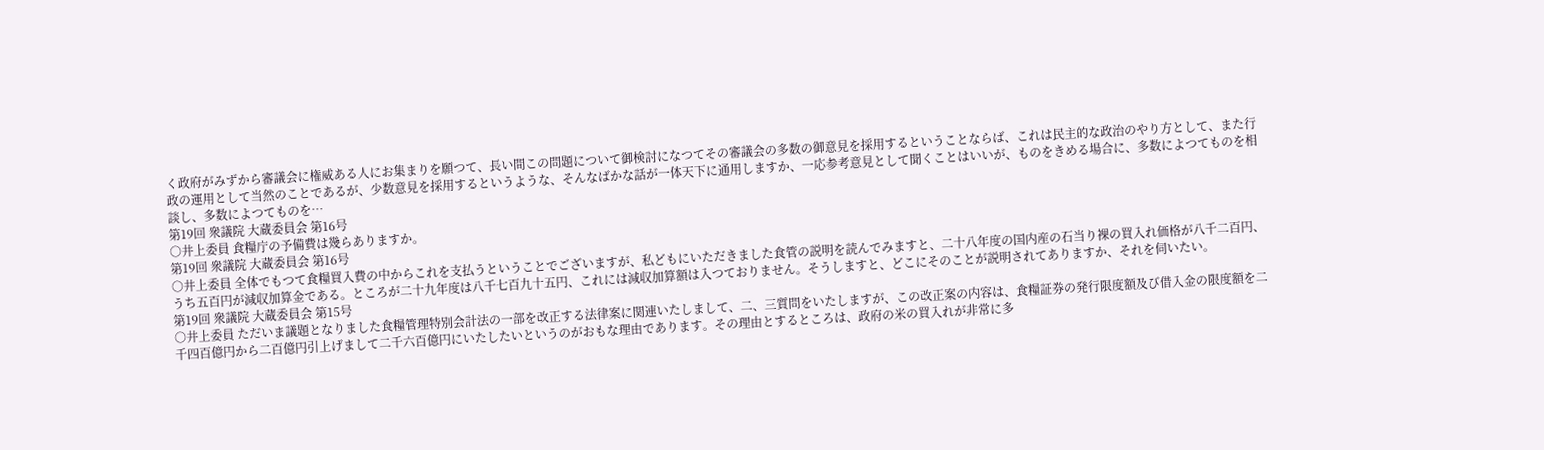く政府がみずから審議会に権威ある人にお集まりを願つて、長い間この問題について御検討になつてその審議会の多数の御意見を採用するということならば、これは民主的な政治のやり方として、また行政の運用として当然のことであるが、少数意見を採用するというような、そんなばかな話が一体天下に通用しますか、一応参考意見として聞くことはいいが、ものをきめる場合に、多数によつてものを相談し、多数によつてものを…
第19回 衆議院 大蔵委員会 第16号
○井上委員 食糧庁の予備費は幾らありますか。
第19回 衆議院 大蔵委員会 第16号
○井上委員 全体でもつて食糧買入費の中からこれを支払うということでございますが、私どもにいただきました食管の説明を読んでみますと、二十八年度の国内産の石当り裸の買入れ価格が八千二百円、うち五百円が減収加算金である。ところが二十九年度は八千七百九十五円、これには減収加算額は入つておりません。そうしますと、どこにそのことが説明されてありますか、それを伺いたい。
第19回 衆議院 大蔵委員会 第15号
○井上委員 ただいま議題となりました食糧管理特別会計法の一部を改正する法律案に関連いたしまして、二、三質問をいたしますが、この改正案の内容は、食糧証券の発行限度額及び借入金の限度額を二千四百億円から二百億円引上げまして二千六百億円にいたしたいというのがおもな理由であります。その理由とするところは、政府の米の買入れが非常に多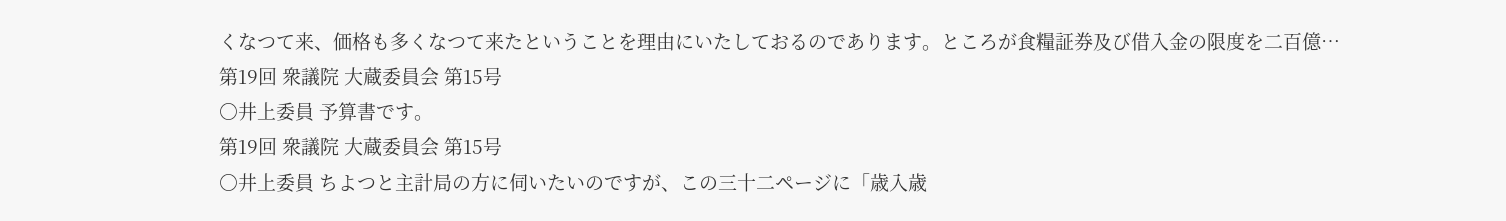くなつて来、価格も多くなつて来たということを理由にいたしておるのであります。ところが食糧証券及び借入金の限度を二百億…
第19回 衆議院 大蔵委員会 第15号
○井上委員 予算書です。
第19回 衆議院 大蔵委員会 第15号
○井上委員 ちよつと主計局の方に伺いたいのですが、この三十二ページに「歳入歳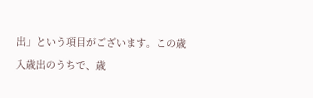出」という項目がございます。この歳入歳出のうちで、歳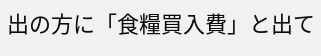出の方に「食糧買入費」と出て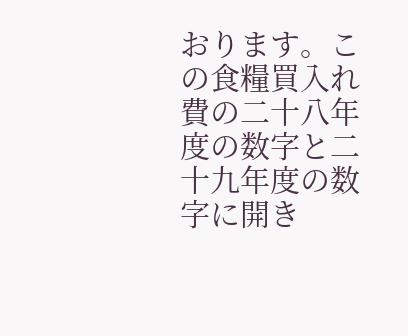おります。この食糧買入れ費の二十八年度の数字と二十九年度の数字に開き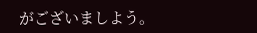がございましよう。